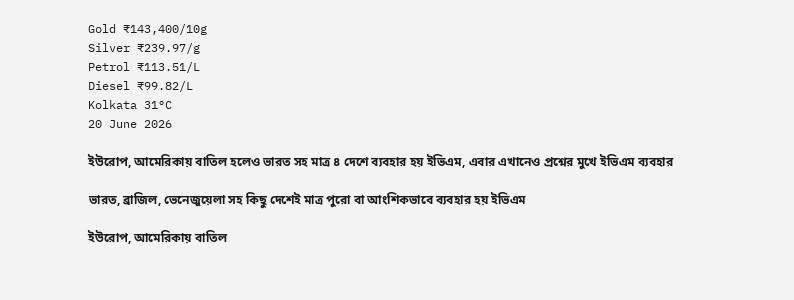Gold ₹143,400/10g
Silver ₹239.97/g
Petrol ₹113.51/L
Diesel ₹99.82/L
Kolkata 31°C
20 June 2026

ইউরোপ, আমেরিকায় বাতিল হলেও ভারত সহ মাত্র ৪ দেশে ব্যবহার হয় ইভিএম, এবার এখানেও প্রশ্নের মুখে ইভিএম ব্যবহার

ভারত, ব্রাজিল, ভেনেজুয়েলা সহ কিছু দেশেই মাত্র পুরো বা আংশিকভাবে ব্যবহার হয় ইভিএম

ইউরোপ, আমেরিকায় বাতিল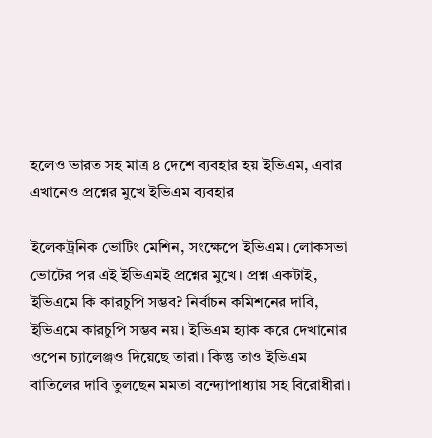হলেও ভারত সহ মাত্র ৪ দেশে ব্যবহার হয় ইভিএম, এবার এখানেও প্রশ্নের মুখে ইভিএম ব্যবহার

ইলেকট্রনিক ভোটিং মেশিন, সংক্ষেপে ইভিএম। লোকসভা ভোটের পর এই ইভিএমই প্রশ্নের মুখে। প্রশ্ন একটাই, ইভিএমে কি কারচুপি সম্ভব? নির্বাচন কমিশনের দাবি, ইভিএমে কারচুপি সম্ভব নয়। ইভিএম হ্যাক করে দেখানোর ওপেন চ্যালেঞ্জও দিয়েছে তারা। কিন্তু তাও ইভিএম বাতিলের দাবি তুলছেন মমতা বন্দ্যোপাধ্যায় সহ বিরোধীরা।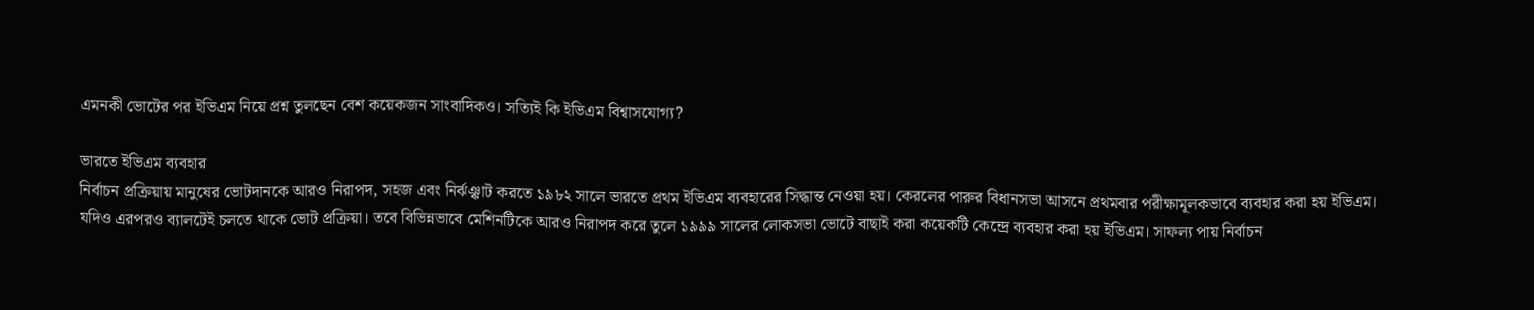এমনকী ভোটের পর ইভিএম নিয়ে প্রশ্ন তুলছেন বেশ কয়েকজন সাংবাদিকও। সত্যিই কি ইভিএম বিশ্বাসযোগ্য?

ভারতে ইভিএম ব্যবহার
নির্বাচন প্রক্রিয়ায় মানুষের ভোটদানকে আরও নিরাপদ, সহজ এবং নির্ঝঞ্ঝাট করতে ১৯৮২ সালে ভারতে প্রথম ইভিএম ব্যবহারের সিদ্ধান্ত নেওয়া হয়। কেরলের পারুর বিধানসভা আসনে প্রথমবার পরীক্ষামূলকভাবে ব্যবহার করা হয় ইভিএম।
যদিও এরপরও ব্যালটেই চলতে থাকে ভোট প্রক্রিয়া। তবে বিভিন্নভাবে মেশিনটিকে আরও নিরাপদ করে তুলে ১৯৯৯ সালের লোকসভা ভোটে বাছাই করা কয়েকটি কেন্দ্রে ব্যবহার করা হয় ইভিএম। সাফল্য পায় নির্বাচন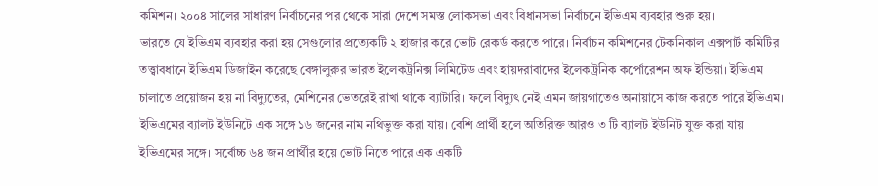কমিশন। ২০০৪ সালের সাধারণ নির্বাচনের পর থেকে সারা দেশে সমস্ত লোকসভা এবং বিধানসভা নির্বাচনে ইভিএম ব্যবহার শুরু হয়।
ভারতে যে ইভিএম ব্যবহার করা হয় সেগুলোর প্রত্যেকটি ২ হাজার করে ভোট রেকর্ড করতে পারে। নির্বাচন কমিশনের টেকনিকাল এক্সপার্ট কমিটির তত্ত্বাবধানে ইভিএম ডিজাইন করেছে বেঙ্গালুরুর ভারত ইলেকট্রনিক্স লিমিটেড এবং হায়দরাবাদের ইলেকট্রনিক কর্পোরেশন অফ ইন্ডিয়া। ইভিএম চালাতে প্রয়োজন হয় না বিদ্যুতের, মেশিনের ভেতরেই রাখা থাকে ব্যাটারি। ফলে বিদ্যুৎ নেই এমন জায়গাতেও অনায়াসে কাজ করতে পারে ইভিএম। ইভিএমের ব্যালট ইউনিটে এক সঙ্গে ১৬ জনের নাম নথিভুক্ত করা যায়। বেশি প্রার্থী হলে অতিরিক্ত আরও ৩ টি ব্যালট ইউনিট যুক্ত করা যায় ইভিএমের সঙ্গে। সর্বোচ্চ ৬৪ জন প্রার্থীর হয়ে ভোট নিতে পারে এক একটি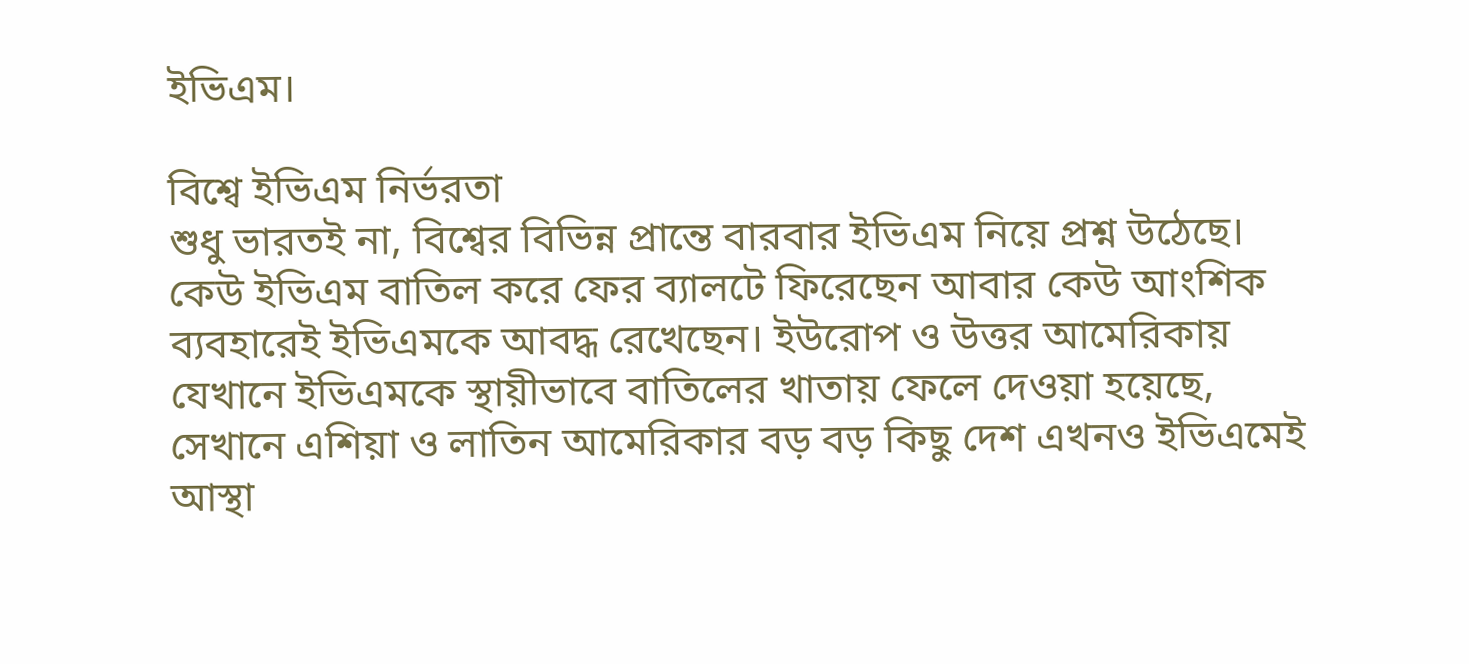ইভিএম।

বিশ্বে ইভিএম নির্ভরতা
শুধু ভারতই না, বিশ্বের বিভিন্ন প্রান্তে বারবার ইভিএম নিয়ে প্রশ্ন উঠেছে। কেউ ইভিএম বাতিল করে ফের ব্যালটে ফিরেছেন আবার কেউ আংশিক ব্যবহারেই ইভিএমকে আবদ্ধ রেখেছেন। ইউরোপ ও উত্তর আমেরিকায় যেখানে ইভিএমকে স্থায়ীভাবে বাতিলের খাতায় ফেলে দেওয়া হয়েছে, সেখানে এশিয়া ও লাতিন আমেরিকার বড় বড় কিছু দেশ এখনও ইভিএমেই আস্থা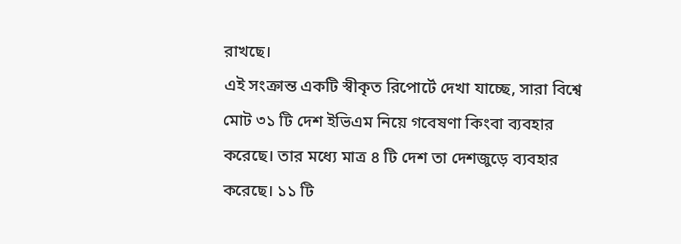রাখছে।
এই সংক্রান্ত একটি স্বীকৃত রিপোর্টে দেখা যাচ্ছে, সারা বিশ্বে মোট ৩১ টি দেশ ইভিএম নিয়ে গবেষণা কিংবা ব্যবহার করেছে। তার মধ্যে মাত্র ৪ টি দেশ তা দেশজুড়ে ব্যবহার করেছে। ১১ টি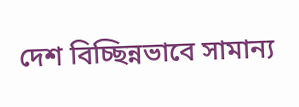দেশ বিচ্ছিন্নভাবে সামান্য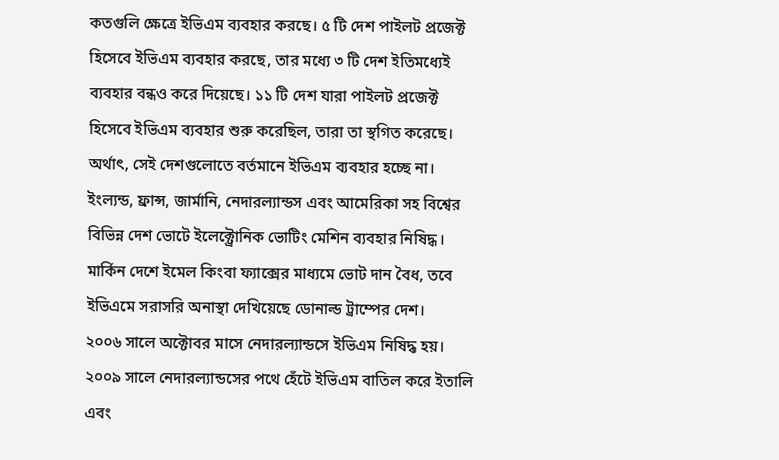কতগুলি ক্ষেত্রে ইভিএম ব্যবহার করছে। ৫ টি দেশ পাইলট প্রজেক্ট হিসেবে ইভিএম ব্যবহার করছে, তার মধ্যে ৩ টি দেশ ইতিমধ্যেই ব্যবহার বন্ধও করে দিয়েছে। ১১ টি দেশ যারা পাইলট প্রজেক্ট হিসেবে ইভিএম ব্যবহার শুরু করেছিল, তারা তা স্থগিত করেছে। অর্থাৎ, সেই দেশগুলোতে বর্তমানে ইভিএম ব্যবহার হচ্ছে না।
ইংল্যন্ড, ফ্রান্স, জার্মানি, নেদারল্যান্ডস এবং আমেরিকা সহ বিশ্বের বিভিন্ন দেশ ভোটে ইলেক্ট্রোনিক ভোটিং মেশিন ব্যবহার নিষিদ্ধ। মার্কিন দেশে ইমেল কিংবা ফ্যাক্সের মাধ্যমে ভোট দান বৈধ, তবে ইভিএমে সরাসরি অনাস্থা দেখিয়েছে ডোনাল্ড ট্রাম্পের দেশ।
২০০৬ সালে অক্টোবর মাসে নেদারল্যান্ডসে ইভিএম নিষিদ্ধ হয়। ২০০৯ সালে নেদারল্যান্ডসের পথে হেঁটে ইভিএম বাতিল করে ইতালি এবং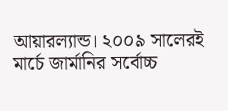আয়ারল্যান্ড। ২০০৯ সালেরই মার্চে জার্মানির সর্বোচ্চ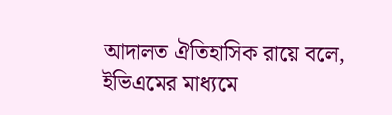আদালত ঐতিহাসিক রায়ে বলে, ইভিএমের মাধ্যমে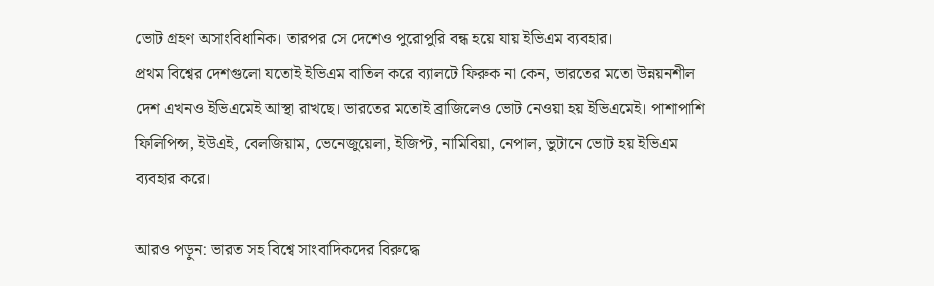ভোট গ্রহণ অসাংবিধানিক। তারপর সে দেশেও পুরোপুরি বন্ধ হয়ে যায় ইভিএম ব্যবহার।
প্রথম বিশ্বের দেশগুলো যতোই ইভিএম বাতিল করে ব্যালটে ফিরুক না কেন, ভারতের মতো উন্নয়নশীল দেশ এখনও ইভিএমেই আস্থা রাখছে। ভারতের মতোই ব্রাজিলেও ভোট নেওয়া হয় ইভিএমেই। পাশাপাশি ফিলিপিন্স, ইউএই, বেলজিয়াম, ভেনেজুয়েলা, ইজিপ্ট, নামিবিয়া, নেপাল, ভুটানে ভোট হয় ইভিএম ব্যবহার করে।

আরও পড়ুন: ভারত সহ বিশ্বে সাংবাদিকদের বিরুদ্ধে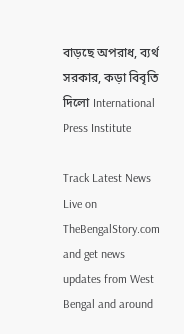বাড়ছে অপরাধ, ব্যর্থ সরকার, কড়া বিবৃতি দিলো International Press Institute

Track Latest News Live on TheBengalStory.com and get news updates from West Bengal and around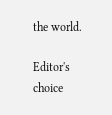the world.

Editor's choice